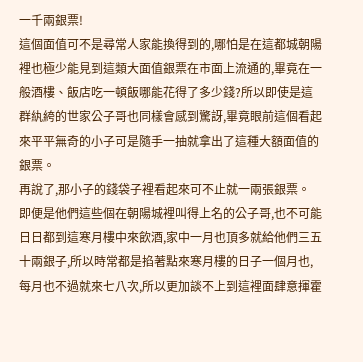一千兩銀票!
這個面值可不是尋常人家能換得到的,哪怕是在這都城朝陽裡也極少能見到這類大面值銀票在市面上流通的,畢竟在一般酒樓、飯店吃一頓飯哪能花得了多少錢?所以即使是這群紈絝的世家公子哥也同樣會感到驚訝,畢竟眼前這個看起來平平無奇的小子可是隨手一抽就拿出了這種大額面值的銀票。
再說了,那小子的錢袋子裡看起來可不止就一兩張銀票。
即便是他們這些個在朝陽城裡叫得上名的公子哥,也不可能日日都到這寒月樓中來飲酒,家中一月也頂多就給他們三五十兩銀子,所以時常都是掐著點來寒月樓的日子一個月也,每月也不過就來七八次,所以更加談不上到這裡面肆意揮霍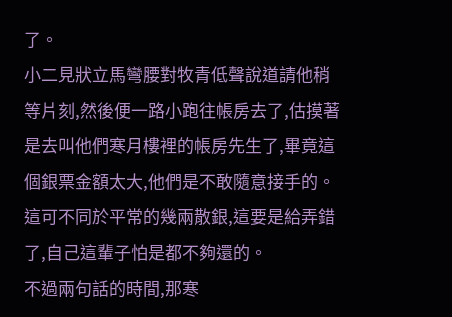了。
小二見狀立馬彎腰對牧青低聲說道請他稍等片刻,然後便一路小跑往帳房去了,估摸著是去叫他們寒月樓裡的帳房先生了,畢竟這個銀票金額太大,他們是不敢隨意接手的。
這可不同於平常的幾兩散銀,這要是給弄錯了,自己這輩子怕是都不夠還的。
不過兩句話的時間,那寒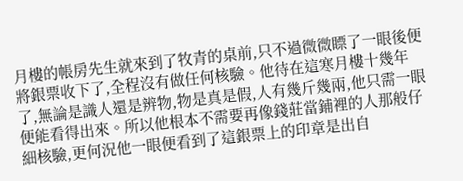月樓的帳房先生就來到了牧青的桌前,只不過微微瞟了一眼後便將銀票收下了,全程沒有做任何核驗。他待在這寒月樓十幾年了,無論是識人還是辨物,物是真是假,人有幾斤幾兩,他只需一眼便能看得出來。所以他根本不需要再像錢莊當鋪裡的人那般仔細核驗,更何況他一眼便看到了這銀票上的印章是出自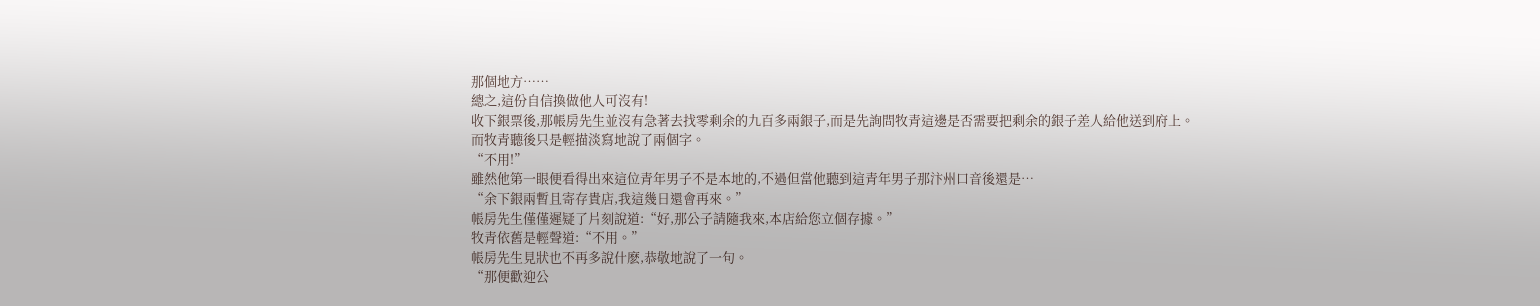那個地方……
總之,這份自信換做他人可沒有!
收下銀票後,那帳房先生並沒有急著去找零剩余的九百多兩銀子,而是先詢問牧青這邊是否需要把剩余的銀子差人給他送到府上。
而牧青聽後只是輕描淡寫地說了兩個字。
“不用!”
雖然他第一眼便看得出來這位青年男子不是本地的,不過但當他聽到這青年男子那汴州口音後還是…
“余下銀兩暫且寄存貴店,我這幾日還會再來。”
帳房先生僅僅遲疑了片刻說道:“好,那公子請隨我來,本店給您立個存據。”
牧青依舊是輕聲道:“不用。”
帳房先生見狀也不再多說什麽,恭敬地說了一句。
“那便歡迎公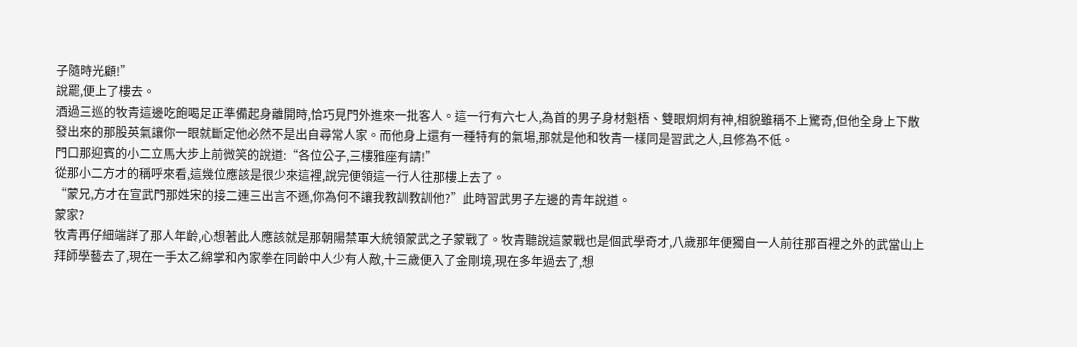子隨時光顧!”
說罷,便上了樓去。
酒過三巡的牧青這邊吃飽喝足正準備起身離開時,恰巧見門外進來一批客人。這一行有六七人,為首的男子身材魁梧、雙眼炯炯有神,相貌雖稱不上驚奇,但他全身上下散發出來的那股英氣讓你一眼就斷定他必然不是出自尋常人家。而他身上還有一種特有的氣場,那就是他和牧青一樣同是習武之人,且修為不低。
門口那迎賓的小二立馬大步上前微笑的說道:“各位公子,三樓雅座有請!”
從那小二方才的稱呼來看,這幾位應該是很少來這裡,說完便領這一行人往那樓上去了。
“蒙兄,方才在宣武門那姓宋的接二連三出言不遜,你為何不讓我教訓教訓他?”此時習武男子左邊的青年說道。
蒙家?
牧青再仔細端詳了那人年齡,心想著此人應該就是那朝陽禁軍大統領蒙武之子蒙戰了。牧青聽說這蒙戰也是個武學奇才,八歲那年便獨自一人前往那百裡之外的武當山上拜師學藝去了,現在一手太乙綿掌和內家拳在同齡中人少有人敵,十三歲便入了金剛境,現在多年過去了,想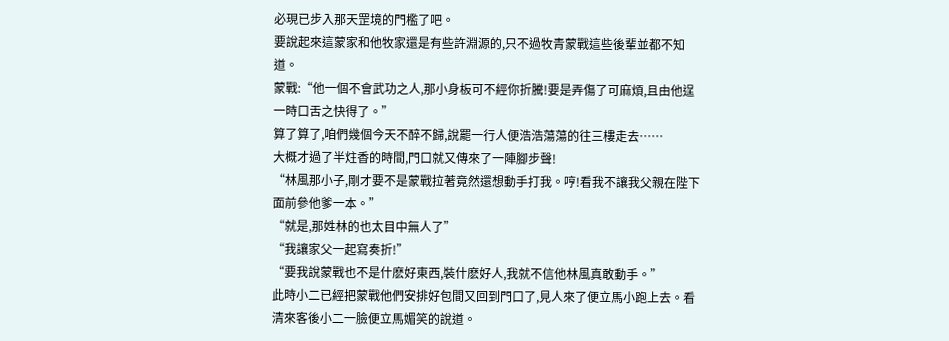必現已步入那天罡境的門檻了吧。
要說起來這蒙家和他牧家還是有些許淵源的,只不過牧青蒙戰這些後輩並都不知道。
蒙戰:“他一個不會武功之人,那小身板可不經你折騰!要是弄傷了可麻煩,且由他逞一時口舌之快得了。”
算了算了,咱們幾個今天不醉不歸,說罷一行人便浩浩蕩蕩的往三樓走去……
大概才過了半炷香的時間,門口就又傳來了一陣腳步聲!
“林風那小子,剛才要不是蒙戰拉著竟然還想動手打我。哼!看我不讓我父親在陛下面前參他爹一本。”
“就是,那姓林的也太目中無人了”
“我讓家父一起寫奏折!”
“要我說蒙戰也不是什麽好東西,裝什麽好人,我就不信他林風真敢動手。”
此時小二已經把蒙戰他們安排好包間又回到門口了,見人來了便立馬小跑上去。看清來客後小二一臉便立馬媚笑的說道。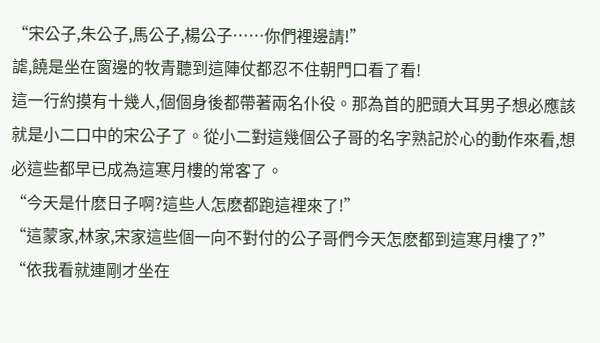“宋公子,朱公子,馬公子,楊公子……你們裡邊請!”
謔,饒是坐在窗邊的牧青聽到這陣仗都忍不住朝門口看了看!
這一行約摸有十幾人,個個身後都帶著兩名仆役。那為首的肥頭大耳男子想必應該就是小二口中的宋公子了。從小二對這幾個公子哥的名字熟記於心的動作來看,想必這些都早已成為這寒月樓的常客了。
“今天是什麽日子啊?這些人怎麽都跑這裡來了!”
“這蒙家,林家,宋家這些個一向不對付的公子哥們今天怎麽都到這寒月樓了?”
“依我看就連剛才坐在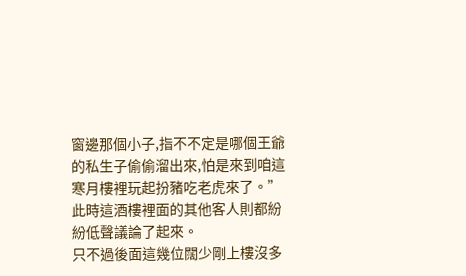窗邊那個小子,指不不定是哪個王爺的私生子偷偷溜出來,怕是來到咱這寒月樓裡玩起扮豬吃老虎來了。”
此時這酒樓裡面的其他客人則都紛紛低聲議論了起來。
只不過後面這幾位闊少剛上樓沒多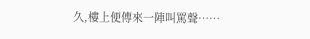久,樓上便傳來一陣叫罵聲……